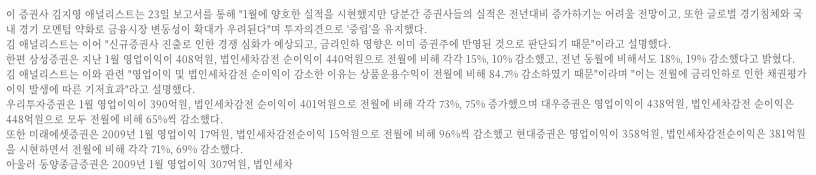이 증권사 김지영 애널리스트는 23일 보고서를 통해 "1월에 양호한 실적을 시현했지만 당분간 증권사들의 실적은 전년대비 증가하기는 어려울 전망이고, 또한 글로벌 경기침체와 국내 경기 모멘텀 약화로 금융시장 변동성이 확대가 우려된다"며 투자의견으로 '중립'을 유지했다.
김 애널리스트는 이어 "신규증권사 진출로 인한 경쟁 심화가 예상되고, 금리인하 영향은 이미 증권주에 반영된 것으로 판단되기 때문"이라고 설명했다.
한편 삼성증권은 지난 1월 영업이익이 408억원, 법인세차감전 순이익이 440억원으로 전월에 비해 각각 15%, 10% 감소했고, 전년 동월에 비해서도 18%, 19% 감소했다고 밝혔다.
김 애널리스트는 이와 관련 "영업이익 및 법인세차감전 순이익이 감소한 이유는 상품운용수익이 전월에 비해 84.7% 감소하였기 때문"이라며 "이는 전월에 금리인하로 인한 채권평가이익 발생에 따른 기저효과"라고 설명했다.
우리투자증권은 1월 영업이익이 390억원, 법인세차감전 순이익이 401억원으로 전월에 비해 각각 73%, 75% 증가했으며 대우증권은 영업이익이 438억원, 법인세차감전 순이익은 448억원으로 모두 전월에 비해 65%씩 감소했다.
또한 미래에셋증권은 2009년 1월 영업이익 17억원, 법인세차감전순이익 15억원으로 전월에 비해 96%씩 감소했고 현대증권은 영업이익이 358억원, 법인세차감전순이익은 381억원을 시현하면서 전월에 비해 각각 71%, 69% 감소했다.
아울러 동양종금증권은 2009년 1월 영업이익 307억원, 법인세차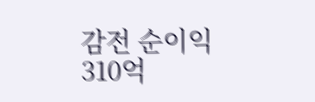감전 순이익 310억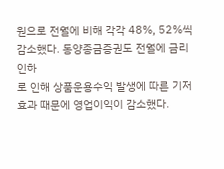원으로 전월에 비해 각각 48%, 52%씩 감소했다. 동양종금증권도 전월에 금리인하
로 인해 상품운용수익 발생에 따른 기저효과 때문에 영업이익이 감소했다.